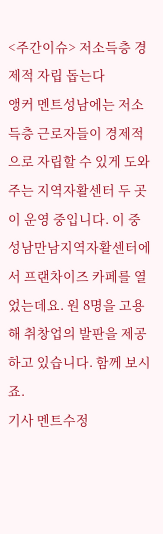<주간이슈> 저소득층 경제적 자립 돕는다
앵커 멘트성남에는 저소득층 근로자들이 경제적으로 자립할 수 있게 도와주는 지역자활센터 두 곳이 운영 중입니다. 이 중 성남만남지역자활센터에서 프랜차이즈 카페를 열었는데요. 원 8명을 고용해 취창업의 발판을 제공하고 있습니다. 함께 보시죠.
기사 멘트수정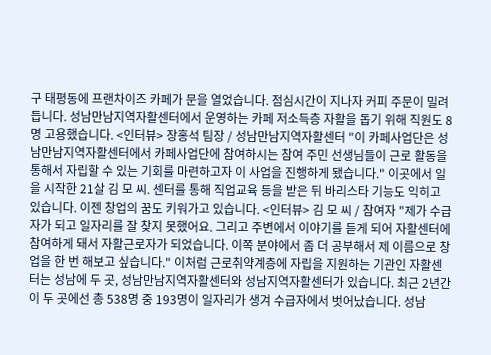구 태평동에 프랜차이즈 카페가 문을 열었습니다. 점심시간이 지나자 커피 주문이 밀려듭니다. 성남만남지역자활센터에서 운영하는 카페 저소득층 자활을 돕기 위해 직원도 8명 고용했습니다. <인터뷰> 장홍석 팀장 / 성남만남지역자활센터 "이 카페사업단은 성남만남지역자활센터에서 카페사업단에 참여하시는 참여 주민 선생님들이 근로 활동을 통해서 자립할 수 있는 기회를 마련하고자 이 사업을 진행하게 됐습니다." 이곳에서 일을 시작한 21살 김 모 씨. 센터를 통해 직업교육 등을 받은 뒤 바리스타 기능도 익히고 있습니다. 이젠 창업의 꿈도 키워가고 있습니다. <인터뷰> 김 모 씨 / 참여자 "제가 수급자가 되고 일자리를 잘 찾지 못했어요. 그리고 주변에서 이야기를 듣게 되어 자활센터에 참여하게 돼서 자활근로자가 되었습니다. 이쪽 분야에서 좀 더 공부해서 제 이름으로 창업을 한 번 해보고 싶습니다." 이처럼 근로취약계층에 자립을 지원하는 기관인 자활센터는 성남에 두 곳, 성남만남지역자활센터와 성남지역자활센터가 있습니다. 최근 2년간 이 두 곳에선 총 538명 중 193명이 일자리가 생겨 수급자에서 벗어났습니다. 성남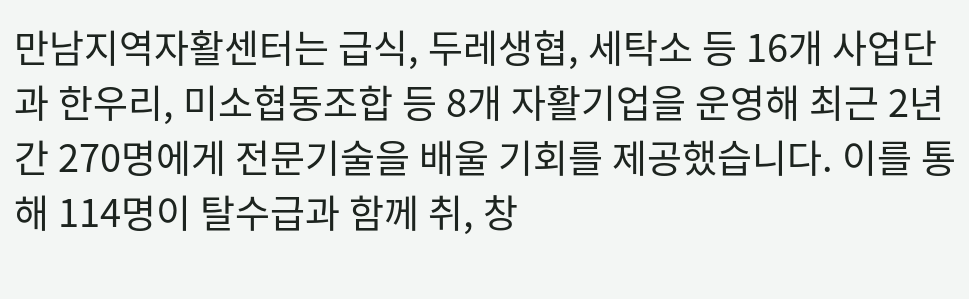만남지역자활센터는 급식, 두레생협, 세탁소 등 16개 사업단과 한우리, 미소협동조합 등 8개 자활기업을 운영해 최근 2년간 270명에게 전문기술을 배울 기회를 제공했습니다. 이를 통해 114명이 탈수급과 함께 취, 창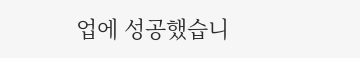업에 성공했습니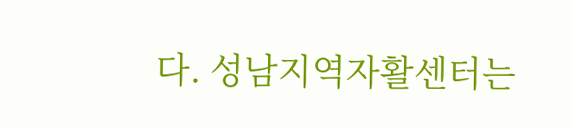다. 성남지역자활센터는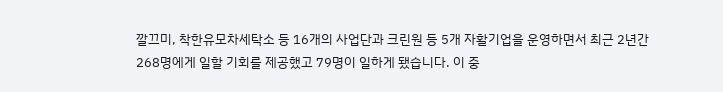깔끄미, 착한유모차세탁소 등 16개의 사업단과 크린원 등 5개 자활기업을 운영하면서 최근 2년간 268명에게 일할 기회를 제공했고 79명이 일하게 됐습니다. 이 중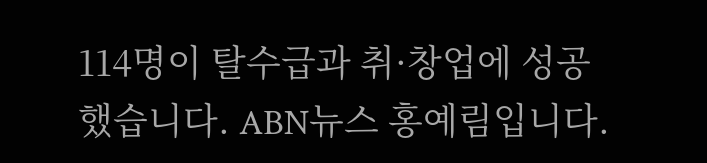114명이 탈수급과 취·창업에 성공했습니다. ABN뉴스 홍예림입니다.